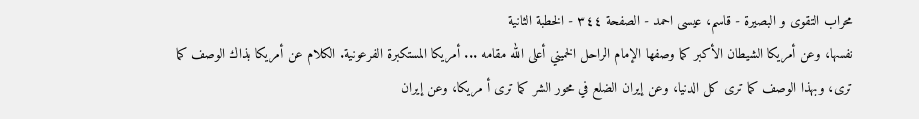محراب التقوى و البصيرة - قاسم، عيسى احمد - الصفحة ٣٤٤ - الخطبة الثانية
نفسها، وعن أمريكا الشيطان الأكبر كما وصفها الإمام الراحل الخميني أعلى الله مقامه ... أمريكا المستكبرة الفرعونية. الكلام عن أمريكا بذاك الوصف كما ترى، وبهذا الوصف كما ترى كل الدنيا، وعن إيران الضلع في محور الشر كما ترى أ مريكا، وعن إيران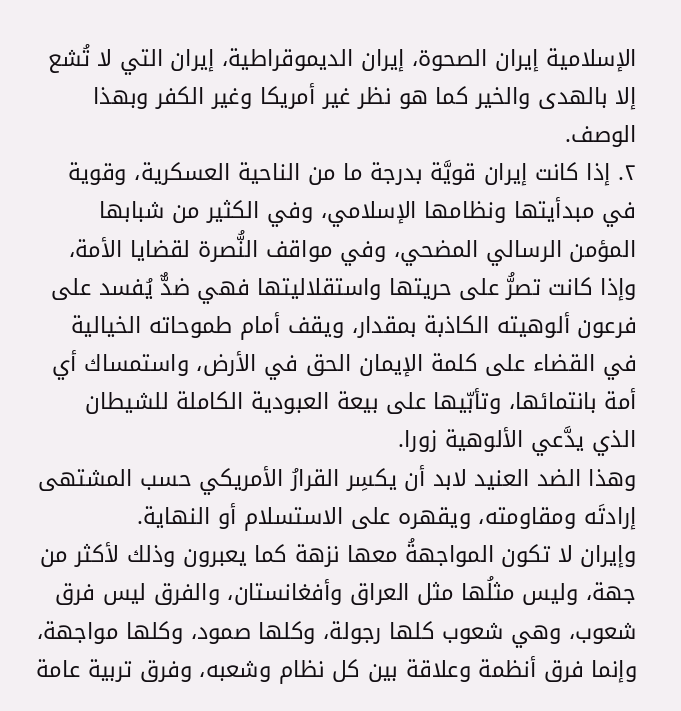الإسلامية إيران الصحوة، إيران الديموقراطية، إيران التي لا تُشع إلا بالهدى والخير كما هو نظر غير أمريكا وغير الكفر وبهذا الوصف.
٢. إذا كانت إيران قويَّة بدرجة ما من الناحية العسكرية، وقوية في مبدأيتها ونظامها الإسلامي، وفي الكثير من شبابها المؤمن الرسالي المضحي، وفي مواقف النُّصرة لقضايا الأمة، وإذا كانت تصرُّ على حريتها واستقلاليتها فهي ضدٌّ يُفسد على فرعون ألوهيته الكاذبة بمقدار، ويقف أمام طموحاته الخيالية في القضاء على كلمة الإيمان الحق في الأرض، واستمساك أي أمة بانتمائها، وتأبّيها على بيعة العبودية الكاملة للشيطان الذي يدَّعي الألوهية زورا.
وهذا الضد العنيد لابد أن يكسِر القرارُ الأمريكي حسب المشتهى إرادتَه ومقاومته، ويقهره على الاستسلام أو النهاية.
وإيران لا تكون المواجهةُ معها نزهة كما يعبرون وذلك لأكثر من جهة، وليس مثلُها مثل العراق وأفغانستان، والفرق ليس فرق شعوب، وهي شعوب كلها رجولة، وكلها صمود، وكلها مواجهة، وإنما فرق أنظمة وعلاقة بين كل نظام وشعبه، وفرق تربية عامة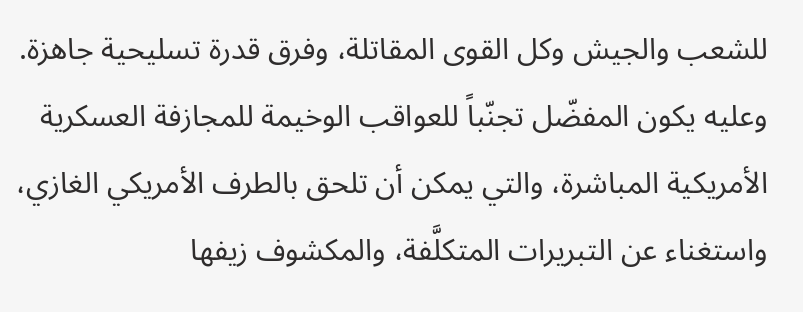للشعب والجيش وكل القوى المقاتلة، وفرق قدرة تسليحية جاهزة.
وعليه يكون المفضّل تجنّباً للعواقب الوخيمة للمجازفة العسكرية الأمريكية المباشرة، والتي يمكن أن تلحق بالطرف الأمريكي الغازي، واستغناء عن التبريرات المتكلَّفة، والمكشوف زيفها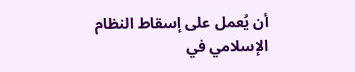أن يُعمل على إسقاط النظام الإسلامي في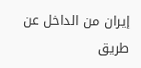إيران من الداخل عن طريق